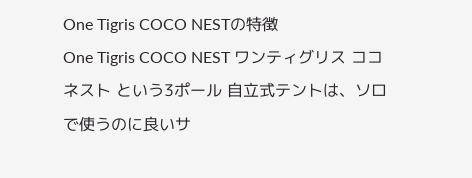One Tigris COCO NESTの特徴
One Tigris COCO NEST ワンティグリス ココネスト という3ポール 自立式テントは、ソロで使うのに良いサ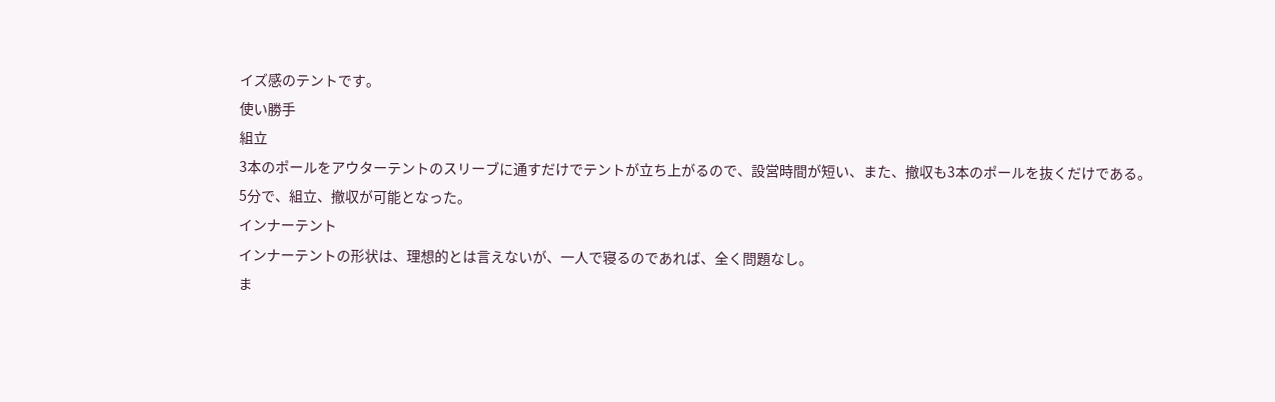イズ感のテントです。
使い勝手
組立
3本のポールをアウターテントのスリーブに通すだけでテントが立ち上がるので、設営時間が短い、また、撤収も3本のポールを抜くだけである。
5分で、組立、撤収が可能となった。
インナーテント
インナーテントの形状は、理想的とは言えないが、一人で寝るのであれば、全く問題なし。
ま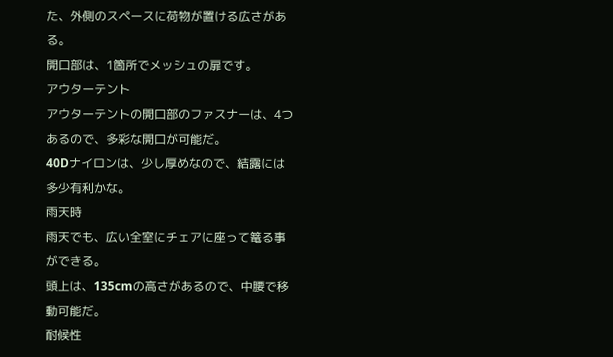た、外側のスペースに荷物が置ける広さがある。
開口部は、1箇所でメッシュの扉です。
アウターテント
アウターテントの開口部のファスナーは、4つあるので、多彩な開口が可能だ。
40Dナイロンは、少し厚めなので、結露には多少有利かな。
雨天時
雨天でも、広い全室にチェアに座って篭る事ができる。
頭上は、135cmの高さがあるので、中腰で移動可能だ。
耐候性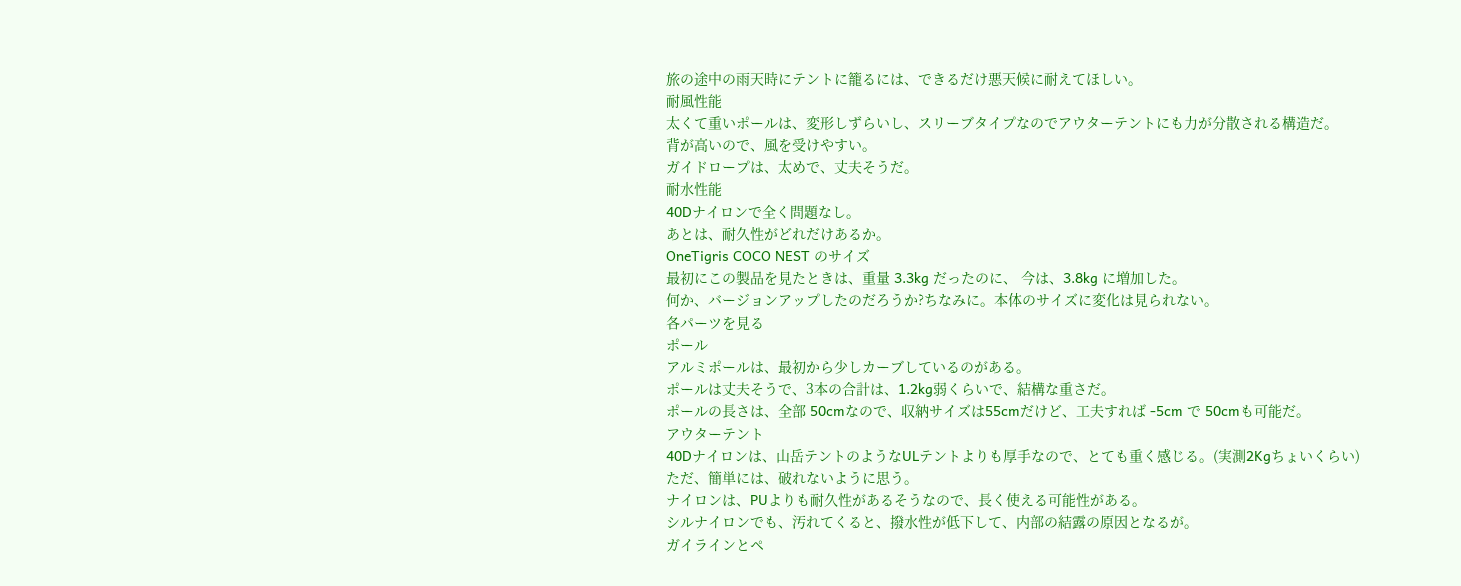旅の途中の雨天時にテントに籠るには、できるだけ悪天候に耐えてほしい。
耐風性能
太くて重いポールは、変形しずらいし、スリーブタイプなのでアウターテントにも力が分散される構造だ。
背が高いので、風を受けやすい。
ガイドロープは、太めで、丈夫そうだ。
耐水性能
40Dナイロンで全く問題なし。
あとは、耐久性がどれだけあるか。
OneTigris COCO NEST のサイズ
最初にこの製品を見たときは、重量 3.3kg だったのに、 今は、3.8kg に増加した。
何か、バージョンアップしたのだろうか?ちなみに。本体のサイズに変化は見られない。
各パーツを見る
ポール
アルミポールは、最初から少しカーブしているのがある。
ポールは丈夫そうで、3本の合計は、1.2kg弱くらいで、結構な重さだ。
ポールの長さは、全部 50cmなので、収納サイズは55cmだけど、工夫すれば -5cm で 50cmも可能だ。
アウターテント
40Dナイロンは、山岳テントのようなULテントよりも厚手なので、とても重く感じる。(実測2Kgちょいくらい)
ただ、簡単には、破れないように思う。
ナイロンは、PUよりも耐久性があるそうなので、長く使える可能性がある。
シルナイロンでも、汚れてくると、撥水性が低下して、内部の結露の原因となるが。
ガイラインとペ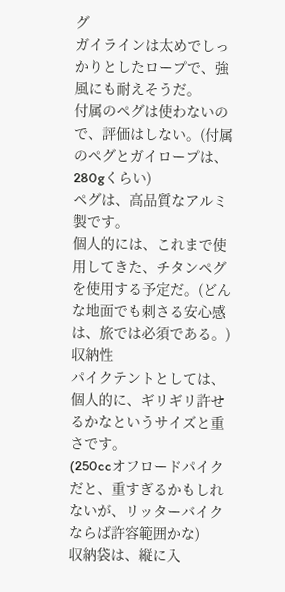グ
ガイラインは太めでしっかりとしたロープで、強風にも耐えそうだ。
付属のペグは使わないので、評価はしない。(付属のペグとガイロープは、280gくらい)
ペグは、高品質なアルミ製です。
個人的には、これまで使用してきた、チタンペグを使用する予定だ。(どんな地面でも刺さる安心感は、旅では必須である。)
収納性
パイクテントとしては、個人的に、ギリギリ許せるかなというサイズと重さです。
(250ccオフロードパイクだと、重すぎるかもしれないが、リッターバイクならば許容範囲かな)
収納袋は、縦に入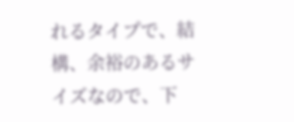れるタイプで、結構、余裕のあるサイズなので、下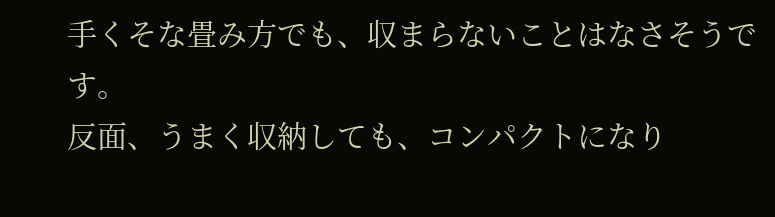手くそな畳み方でも、収まらないことはなさそうです。
反面、うまく収納しても、コンパクトになり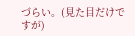づらい。(見た目だけですが)